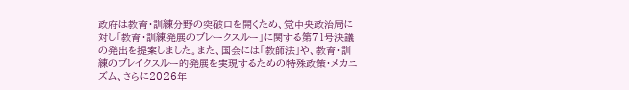政府は教育・訓練分野の突破口を開くため、党中央政治局に対し「教育・訓練発展のブレークスルー」に関する第71号決議の発出を提案しました。また、国会には「教師法」や、教育・訓練のブレイクスルー的発展を実現するための特殊政策・メカニズム、さらに2026年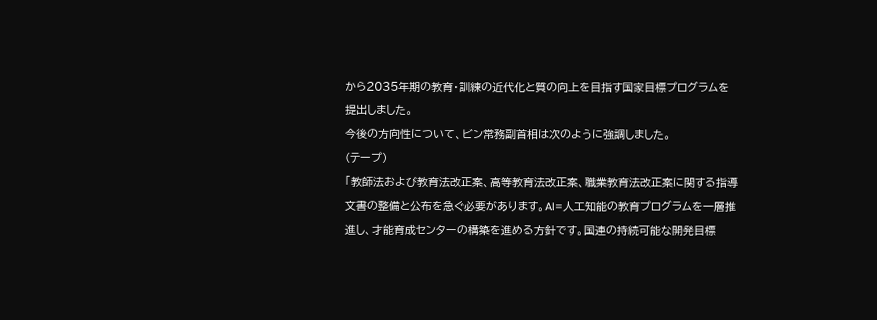から2035年期の教育・訓練の近代化と質の向上を目指す国家目標プログラムを提出しました。
今後の方向性について、ビン常務副首相は次のように強調しました。
(テープ)
「教師法および教育法改正案、高等教育法改正案、職業教育法改正案に関する指導文書の整備と公布を急ぐ必要があります。AI=人工知能の教育プログラムを一層推進し、才能育成センターの構築を進める方針です。国連の持続可能な開発目標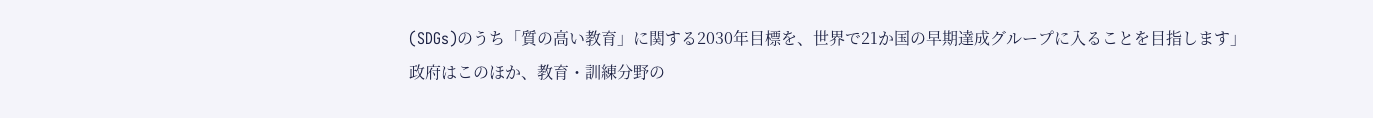(SDGs)のうち「質の高い教育」に関する2030年目標を、世界で21か国の早期達成グループに入ることを目指します」
政府はこのほか、教育・訓練分野の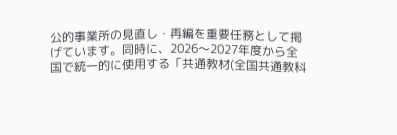公的事業所の見直し・再編を重要任務として掲げています。同時に、2026〜2027年度から全国で統一的に使用する「共通教材(全国共通教科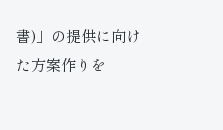書)」の提供に向けた方案作りを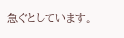急ぐとしています。